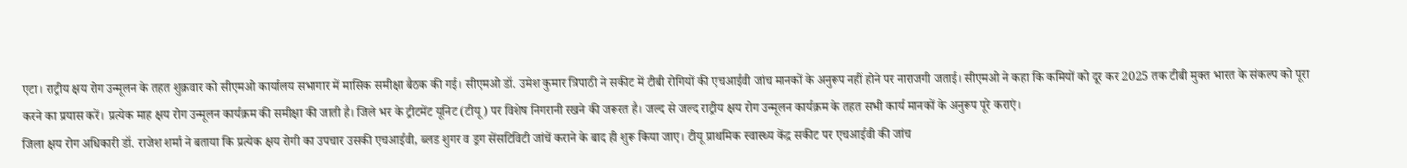एटा। राट्रीय क्षय रोग उन्मूलन के तहत शुक्रवार को सीएमओ कार्यालय सभागार में मासिक समीक्षा बैठक की गई। सीएमओ डॉ. उमेश कुमार त्रिपाठी ने सकीट में टीबी रोगियों की एचआईवी जांच मानकों के अनुरूप नहीं होने पर नाराजगी जताई। सीएमओ ने कहा कि कमियों को दूर कर 2025 तक टीबी मुक्त भारत के संकल्प को पूरा करने का प्रयास करें। प्रत्येक माह क्षय रोग उन्मूलन कार्यक्रम की समीक्षा की जाती है। जिले भर के ट्रीटमेंट यूनिट (टीयू) पर विशेष निगरानी रखने की जरूरत है। जल्द से जल्द राट्रीय क्षय रोग उन्मूलन कार्यक्रम के तहत सभी कार्य मानकों के अनुरूप पूरे कराएं।
जिला क्षय रोग अधिकारी डॉ. राजेश शर्मा ने बताया कि प्रत्येक क्षय रोगी का उपचार उसकी एचआईवी, ब्लड शुगर व ड्रग सेंसटिविटी जांचें कराने के बाद ही शुरू किया जाए। टीयू प्राथमिक स्वास्थ्य केंद्र सकीट पर एचआईवी की जांच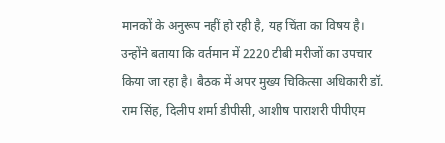मानकों के अनुरूप नहीं हो रही है, यह चिंता का विषय है। उन्होंने बताया कि वर्तमान में 2220 टीबी मरीजों का उपचार किया जा रहा है। बैठक में अपर मुख्य चिकित्सा अधिकारी डॉ. राम सिंह, दिलीप शर्मा डीपीसी, आशीष पाराशरी पीपीएम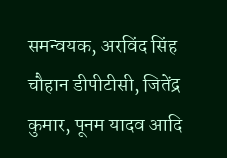समन्वयक, अरविंद सिंह चौहान डीपीटीसी, जितेंद्र कुमार, पूनम यादव आदि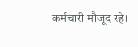कर्मचारी मौजूद रहे।